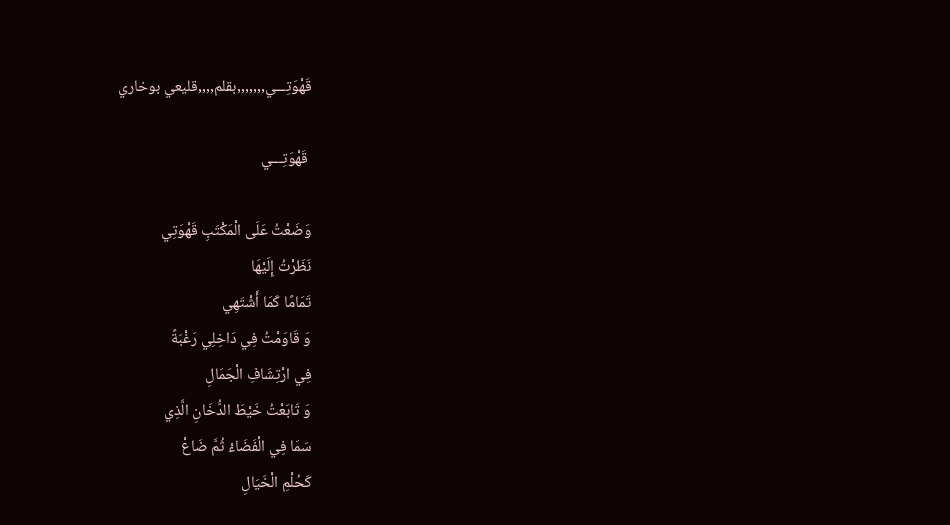قَهْوَتِـــي,,,,,,,بقلم,,,,قليعي بوخاري

 قَهْوَتِـــي

وَضَعْتُ عَلَى الْمَكْتَبِ قَهْوَتِي
نَظَرْتُ إِلَيْهَا
تَمَامًا كَمَا أَشْتَهِي
وَ قَاوَمْتُ فِي دَاخِلِي رَغْبَةً
فِي ارْتِشَافِ الْجَمَالِ
وَ تَابَعْتُ خَيْطَ الدُّخَانِ الَّذِي
سَمَا فِي الْفَضَاءْ ثُمَّ ضَاعْ
كَحُلْمِ الْخَيَالِ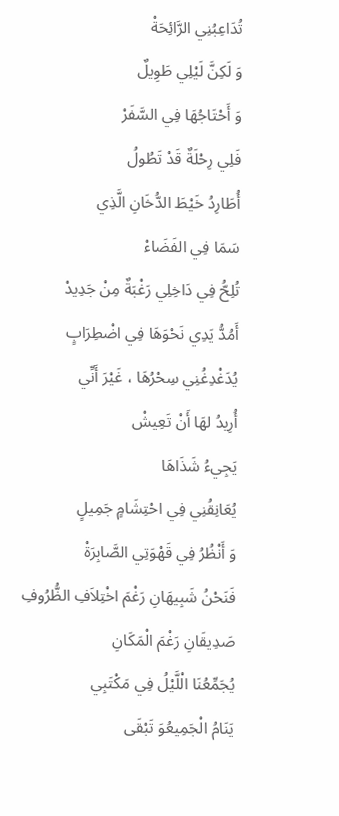تُدَاعِبُنِي الرَّائِحَةْ
وَ لَكِنَّ لَيْلِي طَوِيلٌ
وَ أَحْتَاجُهَا فِي السَّفَرْ
فَلِي رِحْلَةٌ قَدْ تَطُولُ
أُطَارِدُ خَيْطَ الدُّخَانِ الَّذِي
سَمَا فِي الفَضَاءْ
تُلِحُّ فِي دَاخِلِي رَغْبَةٌ مِنْ جَدِيدْ
أَمُدُّ يَدِي نَحْوَهَا فِي اضْطِرَابٍ
يُدَغْدِغُنِي سِحْرُهَا ، غَيْرَ أَنِّي
أُرِيدُ لهَا أَنْ تَعِيشْ
يَجِيءُ شَذَاهَا
يُعَانِقُنِي فِي احْتِشَامٍ جَمِيلٍ
وَ أَنْظُرُ فِي قَهْوَتِي الصَّابِرَةْ
فَنَحْنُ شَبِيهَانِ رَغْمَ اخْتِلاَفِ الظُّرُوفِ
صَدِيقَانِ رَغْمَ الْمَكَانِ
يُجَمِّعُنَا الْلَّيْلُ فِي مَكْتَبِي
يَنَامُ الْجَمِيعُوَ تَبْقَى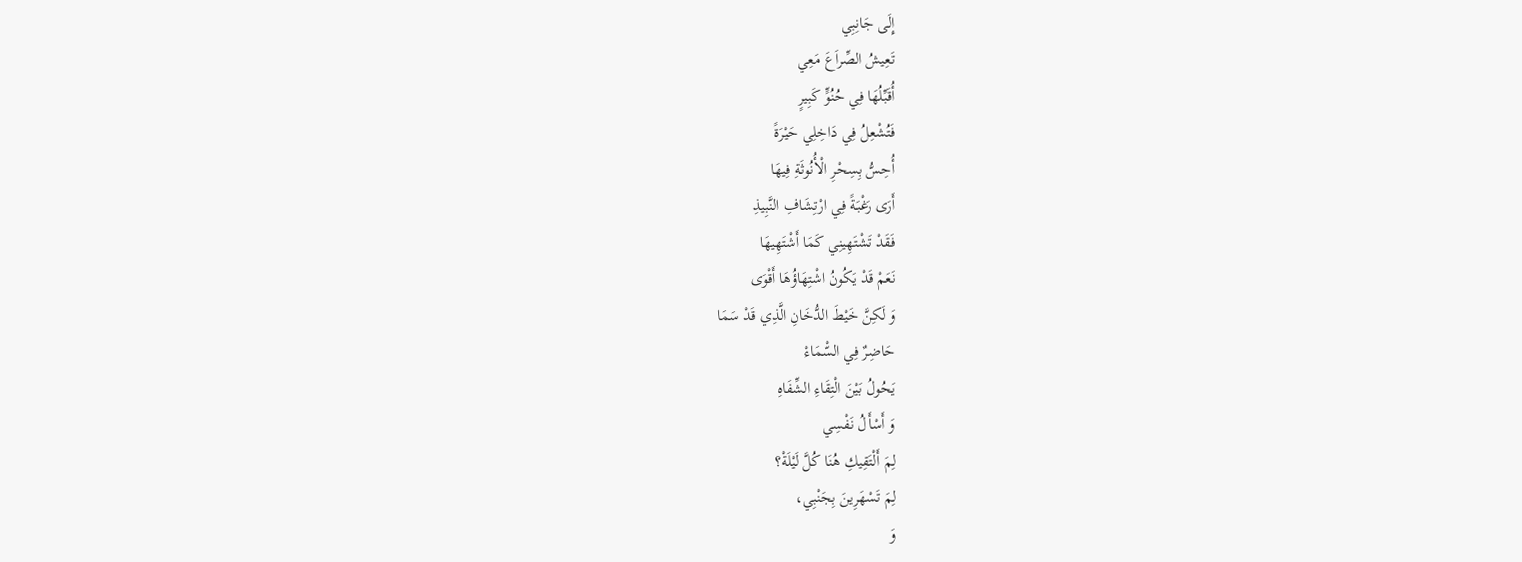إِلَى جَانِبِي
تَعِيشُ الصِّراَعَ مَعِي
أُقَبِّلُهَا فِي حُنُوٍّ كَبِيرٍ
فَتُشْعِلُ فِي دَاخِلِي حَيْرَةً
أُحِسُّ بِسِحْرِ الْأُنُوثَةِ فِيهَا
أَرَى رَغْبَةً فِي ارْتِشَافِ النَّبِيذِ
فَقَدْ تَشْتَهِينِي كَمَا أَشْتَهِيهَا
نَعَمْ قَدْ يَكُونُ اشْتِهَاؤُهَا أَقْوَى
وَ لَكِنَّ خَيْطَ الدُّخَانِ الَّذِي قَدْ سَمَا
حَاضِرٌ فِي السّْمَاءْ
يَحُولُ بَيْنَ الْتِقَاءِ الشِّفَاهِ
وَ أَسْأَلُ نَفْسِي
لِمَ أَلْتَقِيكِ هُنَا كُلَّ لَيْلَةْ؟
لِمَ تَسْهَرِينَ بِجَنْبِي،
وَ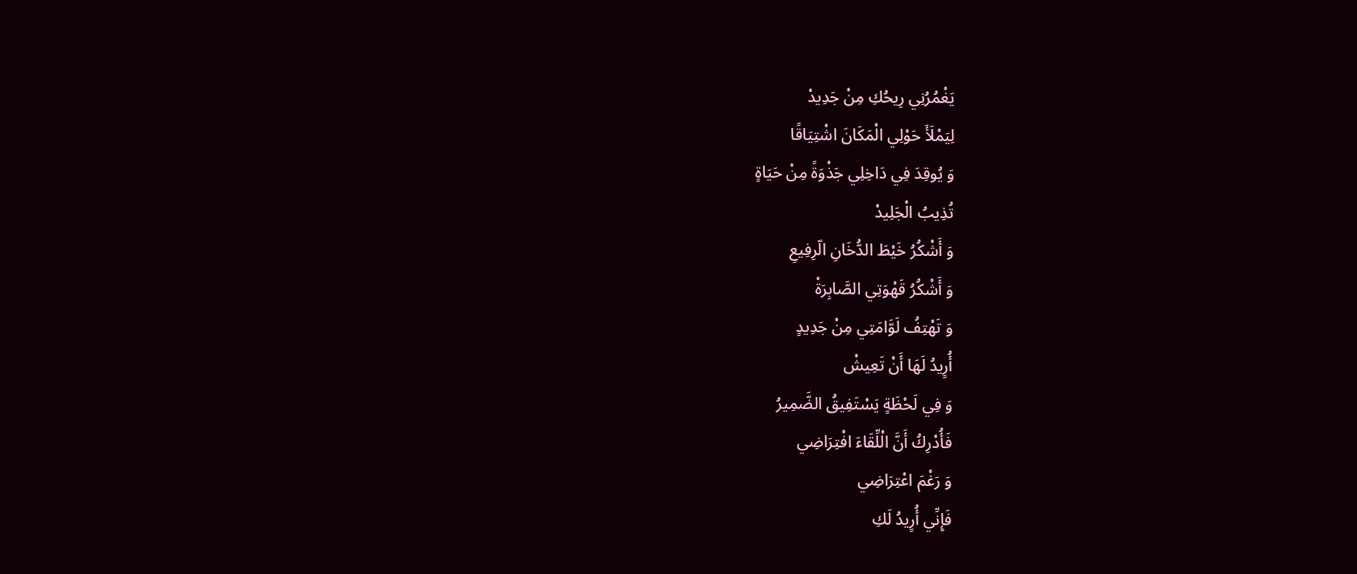يَغْمُرُنِي رِيحُكِ مِنْ جَدِيدْ
لِيَمْلَأَ حَوْلِي الْمَكَانَ اشْتِيَاقًا
وَ يُوقِدَ فِي دَاخِلِي جَذْوَةً مِنْ حَيَاةٍ
تُذِيبُ الْجَلِيدْ
وَ أَشْكُرُ خَيْطَ الدُّخَانِ الّرِفِيعِ
وَ أَشْكُرُ قَهْوَتِي الصَّابِرَةْ
وَ تَهْتِفُ لَوَّامَتِي مِنْ جَدِيدٍ
أُرٍيدُ لَهَا أَنْ تَعِيشْ
وَ فِي لَحْظَةٍ يَسْتَفِيقُ الضَّمِيرُ
فَأُدْرِكُ أَنَّ الْلِّقَاءَ افْتِرَاضِي
وَ رَغْمَ اعْتِرَاضِي
فَإِنِّي أُرٍيدُ لَكِ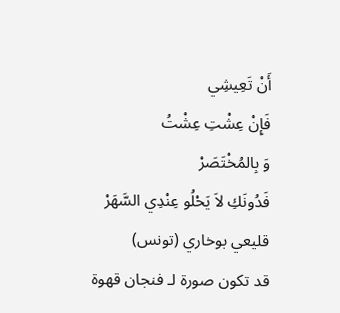أَنْ تَعِيشِي
فَإِنْ عِشْتِ عِشْتُ
وَ بِالمُخْتَصَرْ
فَدُونَكِ لاَ يَحْلُو عِنْدِي السَّهَرْ
قليعي بوخاري (تونس)
قد تكون صورة لـ فنجان قهوة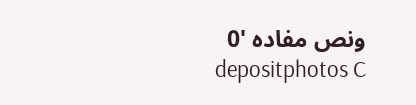ونص مفاده '0 depositphotos C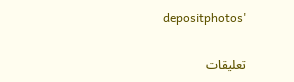depositphotos'

تعليقات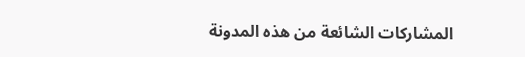المشاركات الشائعة من هذه المدونة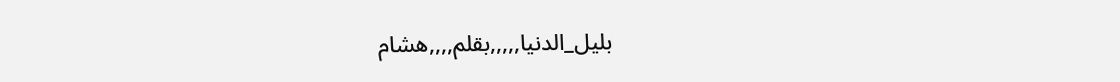بليل_الدنيا,,,,,بقلم,,,,هشام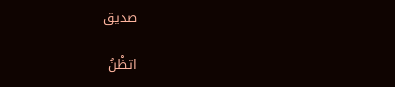صديق

اتظْنُ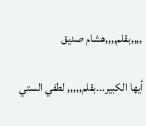,,,,بقلم,,,,هشام صديق

أيها الكبير...بقلم,,,,, لطفي الستي